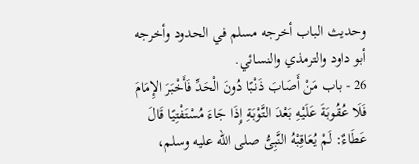وحديث الباب أخرجه مسلم في الحدود وأخرجه أبو داود والترمذي والنسائي.
26 - باب مَنْ أَصَابَ ذَنْبًا دُونَ الْحَدِّ فَأَخْبَرَ الإِمَامَ
فَلَا عُقُوبَةَ عَلَيْهِ بَعْدَ التَّوْبَةِ إِذَا جَاءَ مُسْتَفْتِيًا قَالَ عَطَاءٌ: لَمْ يُعَاقِبْهُ النَّبِىُّ صلى الله عليه وسلم،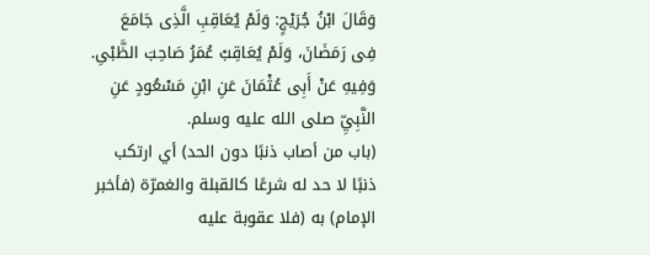وَقَالَ ابْنُ جُرَيْجٍ: وَلَمْ يُعَاقِبِ الَّذِى جَامَعَ فِى رَمَضَانَ، وَلَمْ يُعَاقِبْ عُمَرُ صَاحِبَ الظَّبْىِ. وَفِيهِ عَنْ أَبِى عُثْمَانَ عَنِ ابْنِ مَسْعُودٍ عَنِ النَّبِيِّ صلى الله عليه وسلم.
(باب من أصاب ذنبًا دون الحد) أي ارتكب ذنبًا لا حد له شرعًا كالقبلة والغمرّة (فأخبر الإمام) به (فلا عقوبة عليه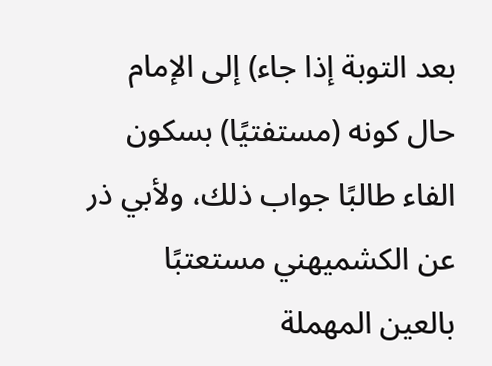بعد التوبة إذا جاء) إلى الإمام حال كونه (مستفتيًا) بسكون الفاء طالبًا جواب ذلك، ولأبي ذر عن الكشميهني مستعتبًا بالعين المهملة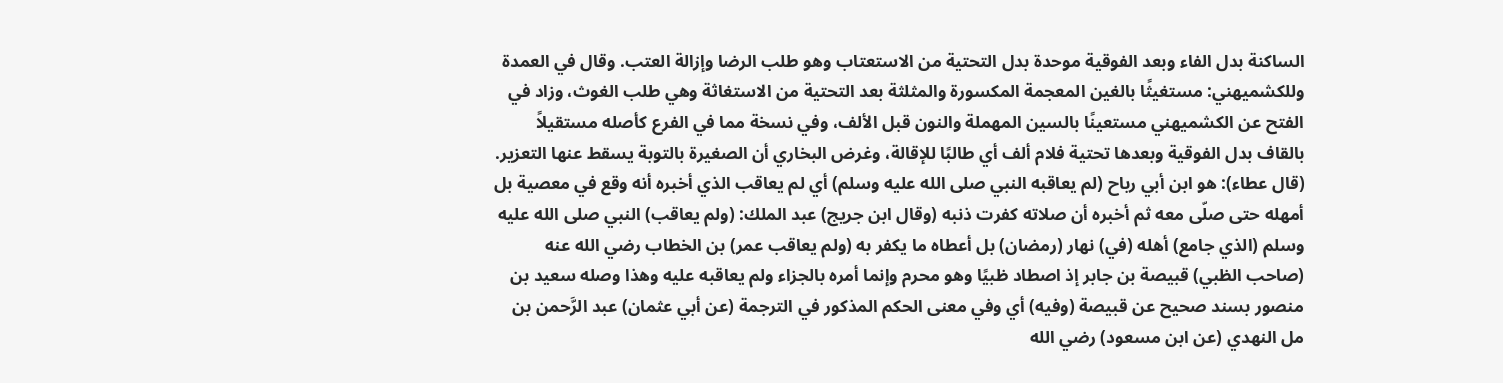الساكنة بدل الفاء وبعد الفوقية موحدة بدل التحتية من الاستعتاب وهو طلب الرضا وإزالة العتب. وقال في العمدة وللكشميهني: مستغيثًا بالغين المعجمة المكسورة والمثلثة بعد التحتية من الاستغاثة وهي طلب الغوث، وزاد في الفتح عن الكشميهني مستعينًا بالسين المهملة والنون قبل الألف، وفي نسخة مما في الفرع كأصله مستقيلاً بالقاف بدل الفوقية وبعدها تحتية فلام ألف أي طالبًا للإقالة، وغرض البخاري أن الصغيرة بالتوبة يسقط عنها التعزير.
(قال عطاء): هو ابن أبي رباح (لم يعاقبه النبي صلى الله عليه وسلم) أي لم يعاقب الذي أخبره أنه وقع في معصية بل أمهله حتى صلّى معه ثم أخبره أن صلاته كفرت ذنبه (وقال ابن جريج) عبد الملك: (ولم يعاقب) النبي صلى الله عليه وسلم (الذي جامع) أهله (في) نهار (رمضان) بل أعطاه ما يكفر به (ولم يعاقب عمر) بن الخطاب رضي الله عنه (صاحب الظبي) قبيصة بن جابر إذ اصطاد ظبيًا وهو محرم وإنما أمره بالجزاء ولم يعاقبه عليه وهذا وصله سعيد بن منصور بسند صحيح عن قبيصة (وفيه) أي وفي معنى الحكم المذكور في الترجمة (عن أبي عثمان) عبد الرَّحمن بن مل النهدي (عن ابن مسعود) رضي الله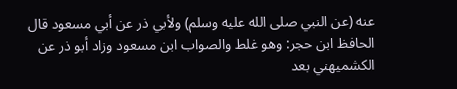عنه (عن النبي صلى الله عليه وسلم) ولأبي ذر عن أبي مسعود قال الحافظ ابن حجر: وهو غلط والصواب ابن مسعود وزاد أبو ذر عن الكشميهني بعد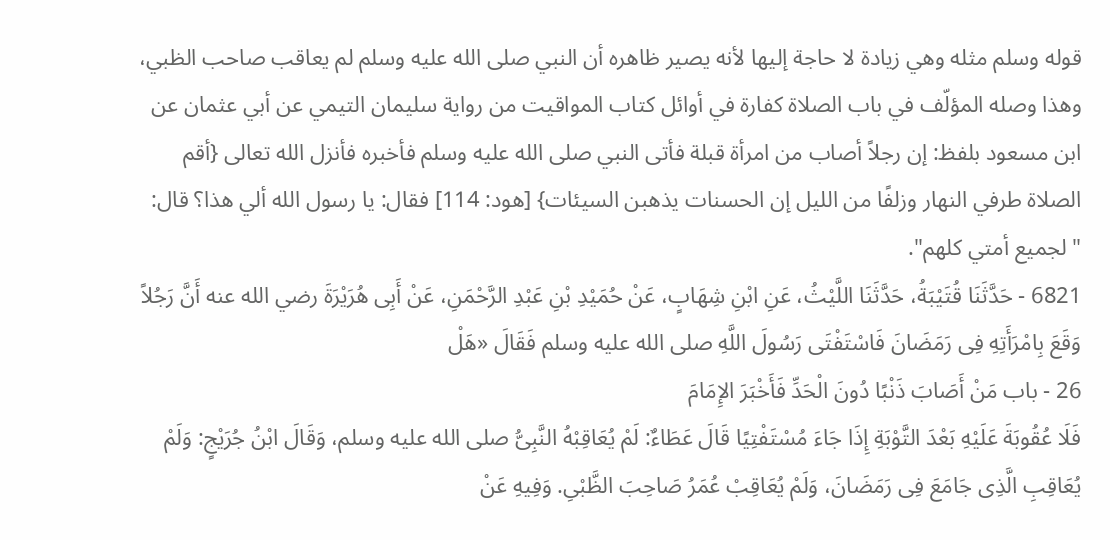قوله وسلم مثله وهي زيادة لا حاجة إليها لأنه يصير ظاهره أن النبي صلى الله عليه وسلم لم يعاقب صاحب الظبي، وهذا وصله المؤلّف في باب الصلاة كفارة في أوائل كتاب المواقيت من رواية سليمان التيمي عن أبي عثمان عن ابن مسعود بلفظ: إن رجلاً أصاب من امرأة قبلة فأتى النبي صلى الله عليه وسلم فأخبره فأنزل الله تعالى {أقم الصلاة طرفي النهار وزلفًا من الليل إن الحسنات يذهبن السيئات} [هود: 114] فقال: يا رسول الله ألي هذا؟ قال: "لجميع أمتي كلهم".
6821 - حَدَّثَنَا قُتَيْبَةُ، حَدَّثَنَا اللَّيْثُ، عَنِ ابْنِ شِهَابٍ، عَنْ حُمَيْدِ بْنِ عَبْدِ الرَّحْمَنِ، عَنْ أَبِى هُرَيْرَةَ رضي الله عنه أَنَّ رَجُلاً وَقَعَ بِامْرَأَتِهِ فِى رَمَضَانَ فَاسْتَفْتَى رَسُولَ اللَّهِ صلى الله عليه وسلم فَقَالَ «هَلْ
26 - باب مَنْ أَصَابَ ذَنْبًا دُونَ الْحَدِّ فَأَخْبَرَ الإِمَامَ
فَلَا عُقُوبَةَ عَلَيْهِ بَعْدَ التَّوْبَةِ إِذَا جَاءَ مُسْتَفْتِيًا قَالَ عَطَاءٌ: لَمْ يُعَاقِبْهُ النَّبِىُّ صلى الله عليه وسلم، وَقَالَ ابْنُ جُرَيْجٍ: وَلَمْ يُعَاقِبِ الَّذِى جَامَعَ فِى رَمَضَانَ، وَلَمْ يُعَاقِبْ عُمَرُ صَاحِبَ الظَّبْىِ. وَفِيهِ عَنْ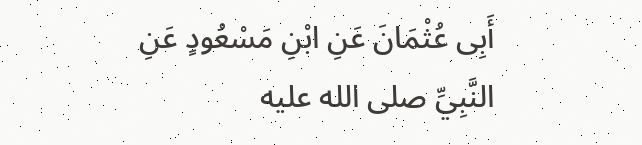أَبِى عُثْمَانَ عَنِ ابْنِ مَسْعُودٍ عَنِ النَّبِيِّ صلى الله عليه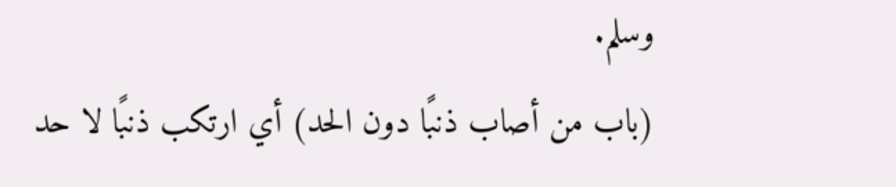وسلم.
(باب من أصاب ذنبًا دون الحد) أي ارتكب ذنبًا لا حد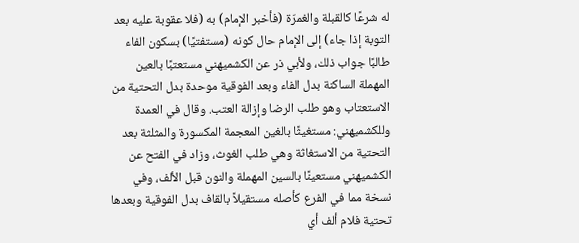له شرعًا كالقبلة والغمرّة (فأخبر الإمام) به (فلا عقوبة عليه بعد التوبة إذا جاء) إلى الإمام حال كونه (مستفتيًا) بسكون الفاء طالبًا جواب ذلك، ولأبي ذر عن الكشميهني مستعتبًا بالعين المهملة الساكنة بدل الفاء وبعد الفوقية موحدة بدل التحتية من الاستعتاب وهو طلب الرضا وإزالة العتب. وقال في العمدة وللكشميهني: مستغيثًا بالغين المعجمة المكسورة والمثلثة بعد التحتية من الاستغاثة وهي طلب الغوث، وزاد في الفتح عن الكشميهني مستعينًا بالسين المهملة والنون قبل الألف، وفي نسخة مما في الفرع كأصله مستقيلاً بالقاف بدل الفوقية وبعدها تحتية فلام ألف أي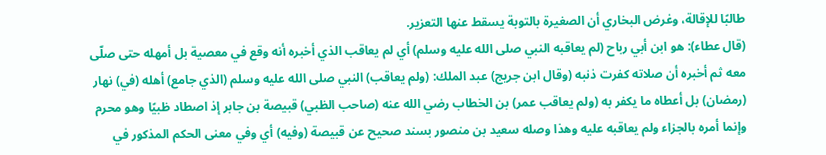طالبًا للإقالة، وغرض البخاري أن الصغيرة بالتوبة يسقط عنها التعزير.
(قال عطاء): هو ابن أبي رباح (لم يعاقبه النبي صلى الله عليه وسلم) أي لم يعاقب الذي أخبره أنه وقع في معصية بل أمهله حتى صلّى معه ثم أخبره أن صلاته كفرت ذنبه (وقال ابن جريج) عبد الملك: (ولم يعاقب) النبي صلى الله عليه وسلم (الذي جامع) أهله (في) نهار (رمضان) بل أعطاه ما يكفر به (ولم يعاقب عمر) بن الخطاب رضي الله عنه (صاحب الظبي) قبيصة بن جابر إذ اصطاد ظبيًا وهو محرم وإنما أمره بالجزاء ولم يعاقبه عليه وهذا وصله سعيد بن منصور بسند صحيح عن قبيصة (وفيه) أي وفي معنى الحكم المذكور في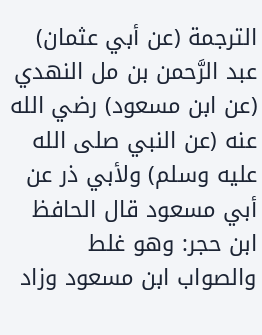الترجمة (عن أبي عثمان) عبد الرَّحمن بن مل النهدي (عن ابن مسعود) رضي الله عنه (عن النبي صلى الله عليه وسلم) ولأبي ذر عن أبي مسعود قال الحافظ ابن حجر: وهو غلط والصواب ابن مسعود وزاد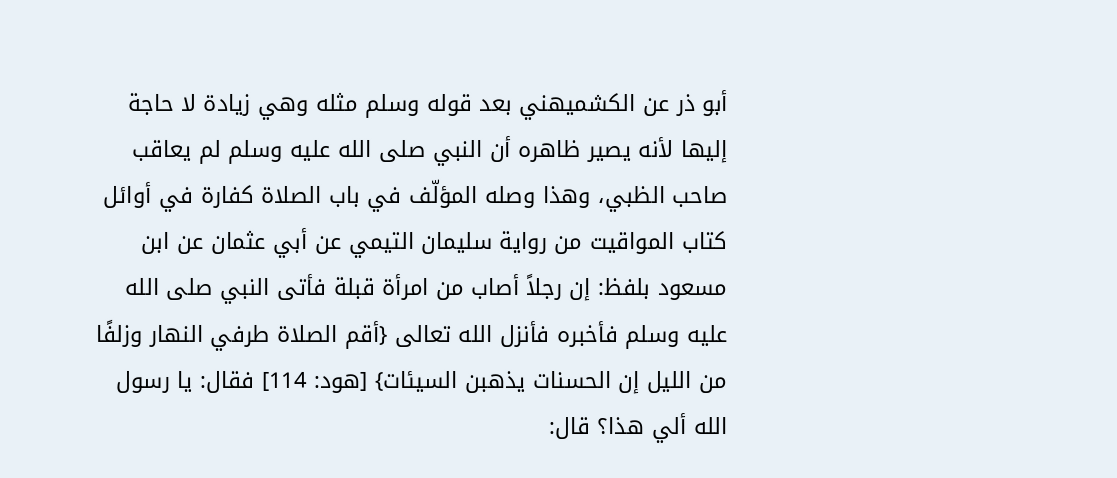أبو ذر عن الكشميهني بعد قوله وسلم مثله وهي زيادة لا حاجة إليها لأنه يصير ظاهره أن النبي صلى الله عليه وسلم لم يعاقب صاحب الظبي، وهذا وصله المؤلّف في باب الصلاة كفارة في أوائل كتاب المواقيت من رواية سليمان التيمي عن أبي عثمان عن ابن مسعود بلفظ: إن رجلاً أصاب من امرأة قبلة فأتى النبي صلى الله عليه وسلم فأخبره فأنزل الله تعالى {أقم الصلاة طرفي النهار وزلفًا من الليل إن الحسنات يذهبن السيئات} [هود: 114] فقال: يا رسول الله ألي هذا؟ قال: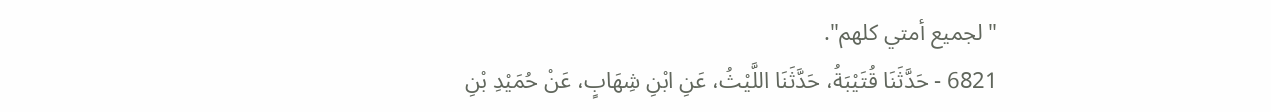"لجميع أمتي كلهم".
6821 - حَدَّثَنَا قُتَيْبَةُ، حَدَّثَنَا اللَّيْثُ، عَنِ ابْنِ شِهَابٍ، عَنْ حُمَيْدِ بْنِ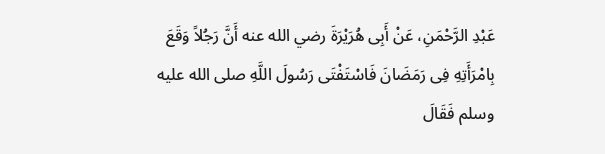عَبْدِ الرَّحْمَنِ، عَنْ أَبِى هُرَيْرَةَ رضي الله عنه أَنَّ رَجُلاً وَقَعَ بِامْرَأَتِهِ فِى رَمَضَانَ فَاسْتَفْتَى رَسُولَ اللَّهِ صلى الله عليه وسلم فَقَالَ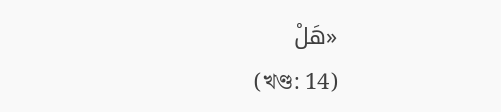«هَلْ
(খণ্ড: 14)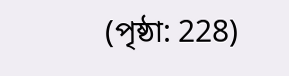(পৃষ্ঠা: 228)